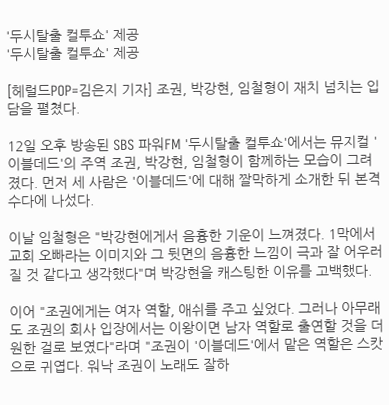'두시탈출 컬투쇼' 제공
'두시탈출 컬투쇼' 제공

[헤럴드POP=김은지 기자] 조권, 박강현, 임철형이 재치 넘치는 입담을 펼쳤다.

12일 오후 방송된 SBS 파워FM '두시탈출 컬투쇼'에서는 뮤지컬 '이블데드'의 주역 조권, 박강현, 임철형이 함께하는 모습이 그려졌다. 먼저 세 사람은 '이블데드'에 대해 짤막하게 소개한 뒤 본격 수다에 나섰다.

이날 임철형은 "박강현에게서 음흉한 기운이 느껴졌다. 1막에서 교회 오빠라는 이미지와 그 뒷면의 음흉한 느낌이 극과 잘 어우러질 것 같다고 생각했다"며 박강현을 캐스팅한 이유를 고백했다.

이어 "조권에게는 여자 역할, 애쉬를 주고 싶었다. 그러나 아무래도 조권의 회사 입장에서는 이왕이면 남자 역할로 출연할 것을 더 원한 걸로 보였다"라며 "조권이 '이블데드'에서 맡은 역할은 스캇으로 귀엽다. 워낙 조권이 노래도 잘하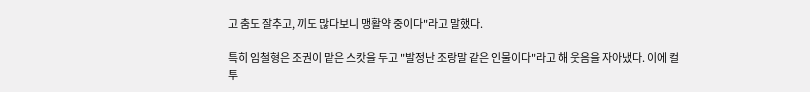고 춤도 잘추고, 끼도 많다보니 맹활약 중이다"라고 말했다.

특히 임철형은 조권이 맡은 스캇을 두고 "발정난 조랑말 같은 인물이다"라고 해 웃음을 자아냈다. 이에 컬투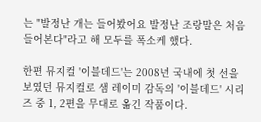는 "발정난 개는 들어봤어요 발정난 조랑말은 처음 들어본다"라고 해 모두를 폭소케 했다.

한편 뮤지컬 '이블데드'는 2008년 국내에 첫 선을 보였던 뮤지컬로 샘 레이미 감독의 '이블데드' 시리즈 중 1, 2편을 무대로 옮긴 작품이다.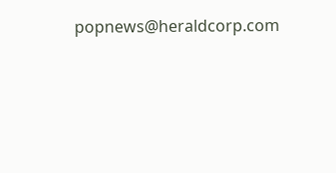popnews@heraldcorp.com